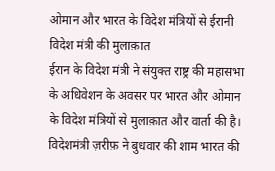ओमान और भारत के विदेश मंत्रियों से ईरानी विदेश मंत्री की मुलाक़ात
ईरान के विदेश मंत्री ने संयुक्त राष्ट्र की महासभा के अधिवेशन के अवसर पर भारत और ओमान के विदेश मंत्रियों से मुलाक़ात और वार्ता की है।
विदेशमंत्री ज़रीफ़ ने बुधवार की शाम भारत की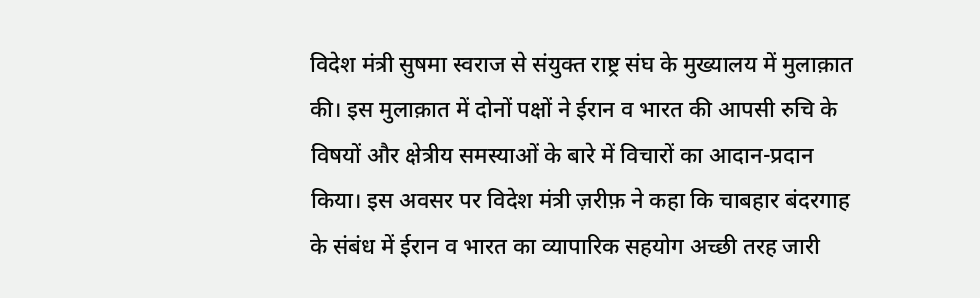विदेश मंत्री सुषमा स्वराज से संयुक्त राष्ट्र संघ के मुख्यालय में मुलाक़ात की। इस मुलाक़ात में दोनों पक्षों ने ईरान व भारत की आपसी रुचि के विषयों और क्षेत्रीय समस्याओं के बारे में विचारों का आदान-प्रदान किया। इस अवसर पर विदेश मंत्री ज़रीफ़ ने कहा कि चाबहार बंदरगाह के संबंध में ईरान व भारत का व्यापारिक सहयोग अच्छी तरह जारी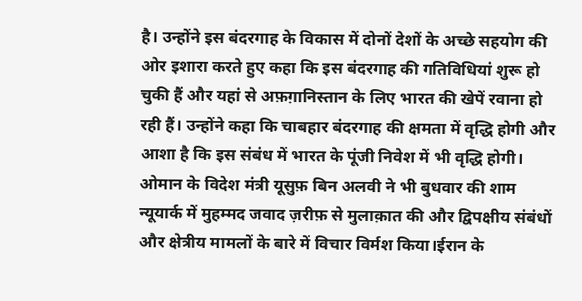है। उन्होंने इस बंदरगाह के विकास में दोनों देशों के अच्छे सहयोग की ओर इशारा करते हुए कहा कि इस बंदरगाह की गतिविधियां शुरू हो चुकी हैं और यहां से अफ़ग़ानिस्तान के लिए भारत की खेपें रवाना हो रही हैं। उन्होंने कहा कि चाबहार बंदरगाह की क्षमता में वृद्धि होगी और आशा है कि इस संबंध में भारत के पूंजी निवेश में भी वृद्धि होगी।
ओमान के विदेश मंत्री यूसुफ़ बिन अलवी ने भी बुधवार की शाम न्यूयार्क में मुहम्मद जवाद ज़रीफ़ से मुलाक़ात की और द्विपक्षीय संबंधों और क्षेत्रीय मामलों के बारे में विचार विर्मश किया।ईरान के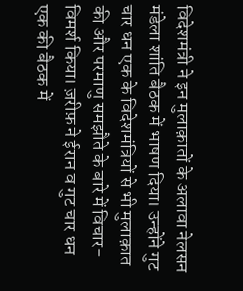विदेशमंत्री ने इन मुलाक़ातों के अलावा नेलसन मंडेला शांति बैठक में भाषण दिया। उन्होंने गुट चार धन एक के विदेशमंत्रियों से भी मुलाक़ात की और परमाणु समझौते के बारे में विचार-विमर्श किया। ज़रीफ़ ने ईरान व गुट चार धन एक की बैठक में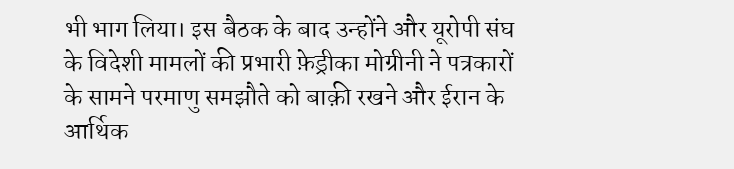भी भाग लिया। इस बैठक के बाद उन्होंने और यूरोपी संघ के विदेशी मामलों की प्रभारी फ़ेड्रीका मोग्रीनी ने पत्रकारों के सामने परमाणु समझौते को बाक़ी रखने और ईरान के आर्थिक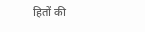हितों की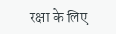रक्षा के लिए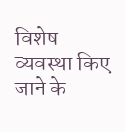विशेष व्यवस्था किए जाने के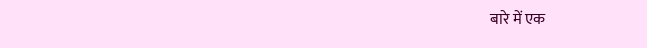बारे में एक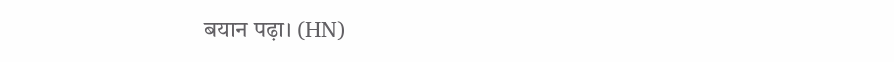बयान पढ़ा। (HN)